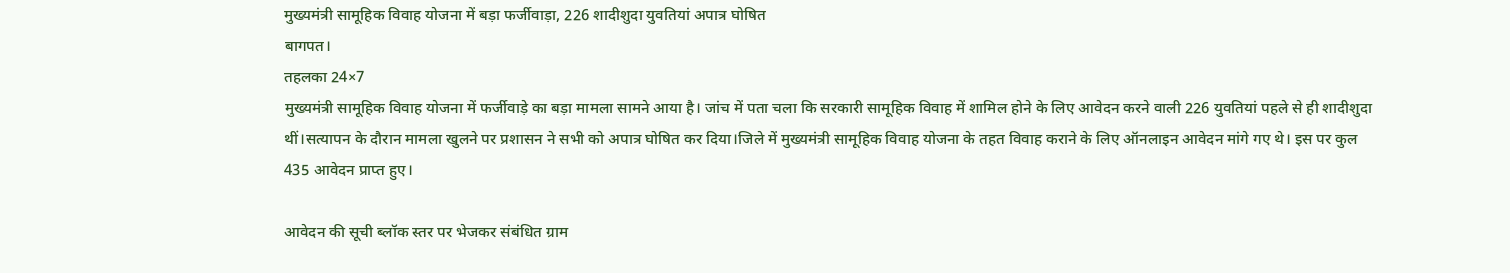मुख्यमंत्री सामूहिक विवाह योजना में बड़ा फर्जीवाड़ा, 226 शादीशुदा युवतियां अपात्र घोषित
बागपत।
तहलका 24×7
मुख्यमंत्री सामूहिक विवाह योजना में फर्जीवाड़े का बड़ा मामला सामने आया है। जांच में पता चला कि सरकारी सामूहिक विवाह में शामिल होने के लिए आवेदन करने वाली 226 युवतियां पहले से ही शादीशुदा थीं।सत्यापन के दौरान मामला खुलने पर प्रशासन ने सभी को अपात्र घोषित कर दिया।जिले में मुख्यमंत्री सामूहिक विवाह योजना के तहत विवाह कराने के लिए ऑनलाइन आवेदन मांगे गए थे। इस पर कुल 435 आवेदन प्राप्त हुए।

आवेदन की सूची ब्लॉक स्तर पर भेजकर संबंधित ग्राम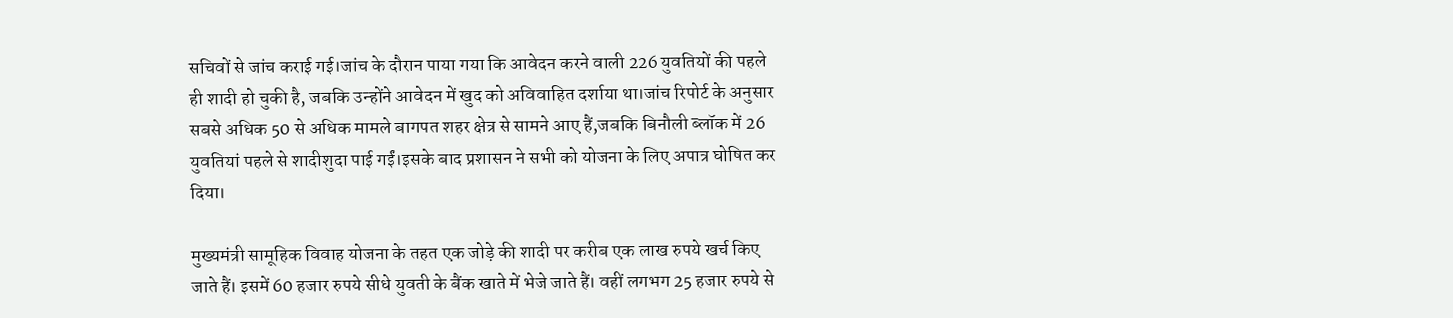सचिवों से जांच कराई गई।जांच के दौरान पाया गया कि आवेदन करने वाली 226 युवतियों की पहले ही शादी हो चुकी है, जबकि उन्होंने आवेदन में खुद को अविवाहित दर्शाया था।जांच रिपोर्ट के अनुसार सबसे अधिक 50 से अधिक मामले बागपत शहर क्षेत्र से सामने आए हैं,जबकि बिनौली ब्लॉक में 26 युवतियां पहले से शादीशुदा पाई गईं।इसके बाद प्रशासन ने सभी को योजना के लिए अपात्र घोषित कर दिया।

मुख्यमंत्री सामूहिक विवाह योजना के तहत एक जोड़े की शादी पर करीब एक लाख रुपये खर्च किए जाते हैं। इसमें 60 हजार रुपये सीधे युवती के बैंक खाते में भेजे जाते हैं। वहीं लगभग 25 हजार रुपये से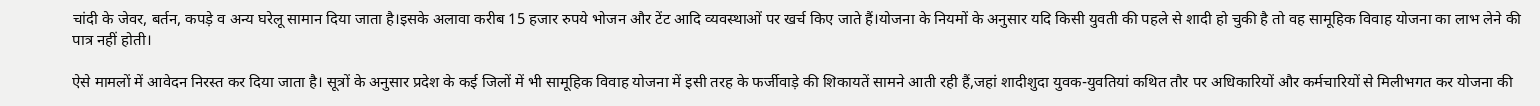चांदी के जेवर, बर्तन, कपड़े व अन्य घरेलू सामान दिया जाता है।इसके अलावा करीब 15 हजार रुपये भोजन और टेंट आदि व्यवस्थाओं पर खर्च किए जाते हैं।योजना के नियमों के अनुसार यदि किसी युवती की पहले से शादी हो चुकी है तो वह सामूहिक विवाह योजना का लाभ लेने की पात्र नहीं होती।

ऐसे मामलों में आवेदन निरस्त कर दिया जाता है। सूत्रों के अनुसार प्रदेश के कई जिलों में भी सामूहिक विवाह योजना में इसी तरह के फर्जीवाड़े की शिकायतें सामने आती रही हैं,जहां शादीशुदा युवक-युवतियां कथित तौर पर अधिकारियों और कर्मचारियों से मिलीभगत कर योजना की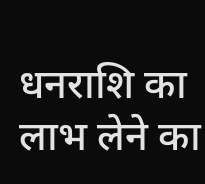धनराशि का लाभ लेने का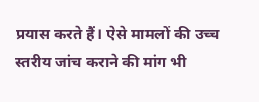प्रयास करते हैं। ऐसे मामलों की उच्च स्तरीय जांच कराने की मांग भी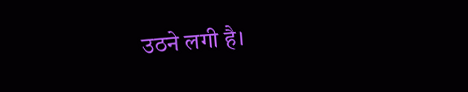उठने लगी है।